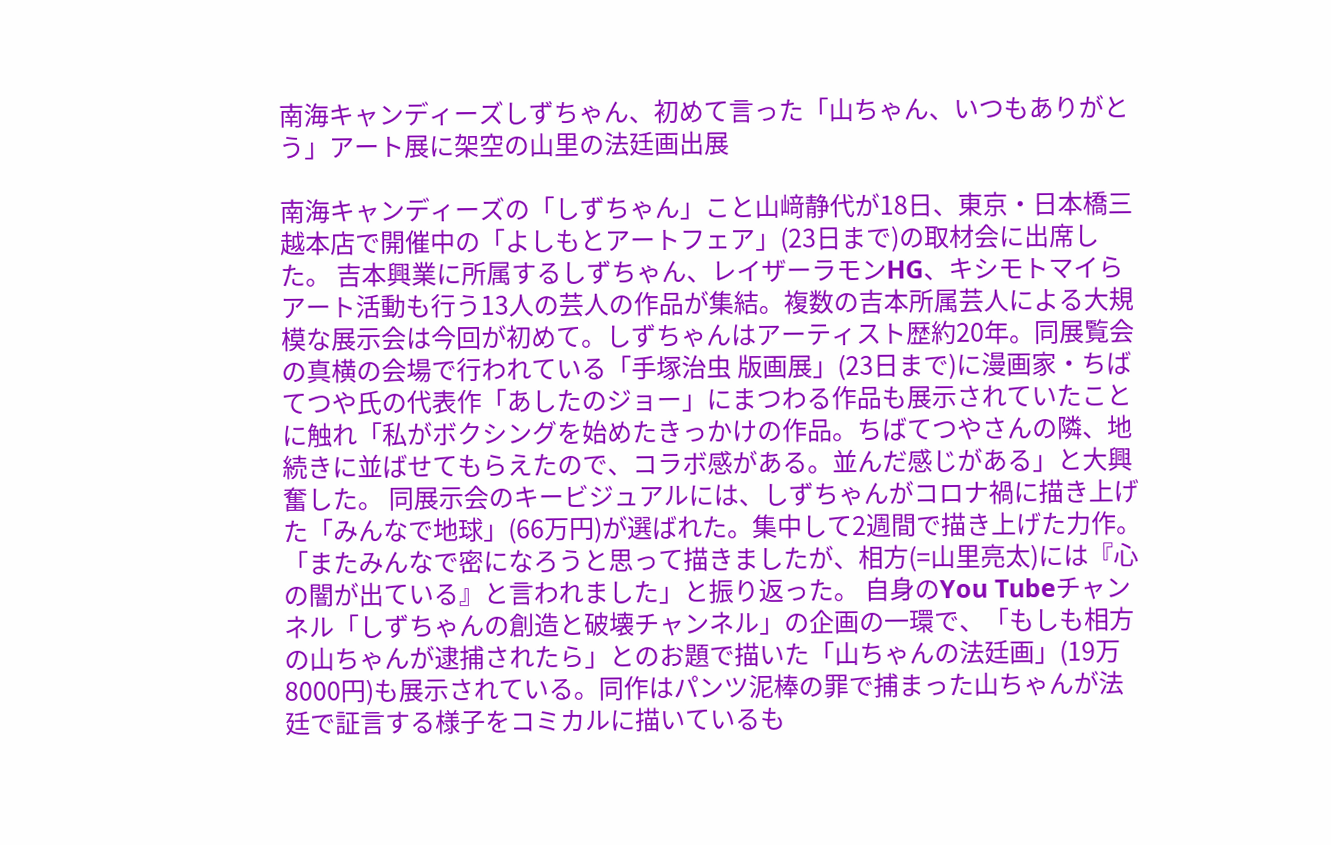南海キャンディーズしずちゃん、初めて言った「山ちゃん、いつもありがとう」アート展に架空の山里の法廷画出展

南海キャンディーズの「しずちゃん」こと山﨑静代が18日、東京・日本橋三越本店で開催中の「よしもとアートフェア」(23日まで)の取材会に出席した。 吉本興業に所属するしずちゃん、レイザーラモンHG、キシモトマイらアート活動も行う13人の芸人の作品が集結。複数の吉本所属芸人による大規模な展示会は今回が初めて。しずちゃんはアーティスト歴約20年。同展覧会の真横の会場で行われている「手塚治虫 版画展」(23日まで)に漫画家・ちばてつや氏の代表作「あしたのジョー」にまつわる作品も展示されていたことに触れ「私がボクシングを始めたきっかけの作品。ちばてつやさんの隣、地続きに並ばせてもらえたので、コラボ感がある。並んだ感じがある」と大興奮した。 同展示会のキービジュアルには、しずちゃんがコロナ禍に描き上げた「みんなで地球」(66万円)が選ばれた。集中して2週間で描き上げた力作。「またみんなで密になろうと思って描きましたが、相方(=山里亮太)には『心の闇が出ている』と言われました」と振り返った。 自身のYou Tubeチャンネル「しずちゃんの創造と破壊チャンネル」の企画の一環で、「もしも相方の山ちゃんが逮捕されたら」とのお題で描いた「山ちゃんの法廷画」(19万8000円)も展示されている。同作はパンツ泥棒の罪で捕まった山ちゃんが法廷で証言する様子をコミカルに描いているも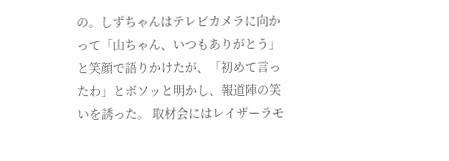の。しずちゃんはテレビカメラに向かって「山ちゃん、いつもありがとう」と笑顔で語りかけたが、「初めて言ったわ」とボソッと明かし、報道陣の笑いを誘った。 取材会にはレイザーラモ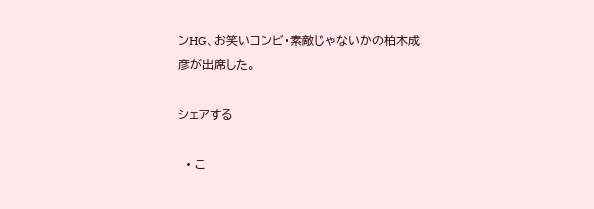ンHG、お笑いコンビ・素敵じゃないかの柏木成彦が出席した。

シェアする

  • こ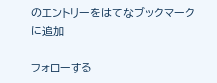のエントリーをはてなブックマークに追加

フォローする